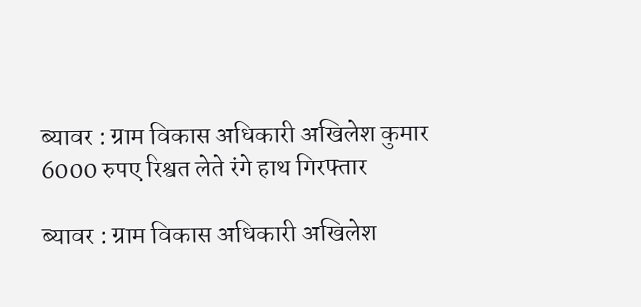ब्यावर : ग्राम विकास अधिकारी अखिलेश कुमार 6000 रुपए रिश्वत लेते रंगे हाथ गिरफ्तार

ब्यावर : ग्राम विकास अधिकारी अखिलेश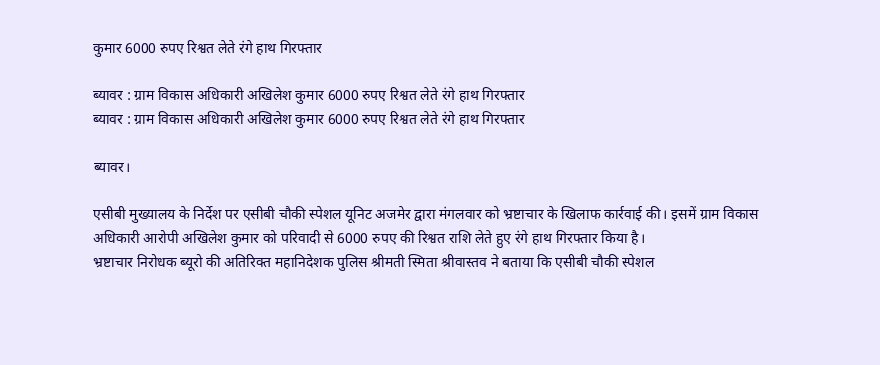कुमार 6000 रुपए रिश्वत लेते रंगे हाथ गिरफ्तार

ब्यावर : ग्राम विकास अधिकारी अखिलेश कुमार 6000 रुपए रिश्वत लेते रंगे हाथ गिरफ्तार
ब्यावर : ग्राम विकास अधिकारी अखिलेश कुमार 6000 रुपए रिश्वत लेते रंगे हाथ गिरफ्तार

ब्यावर।

एसीबी मुख्यालय के निर्देश पर एसीबी चौकी स्पेशल यूनिट अजमेर द्वारा मंगलवार को भ्रष्टाचार के खिलाफ कार्रवाई की। इसमें ग्राम विकास अधिकारी आरोपी अखिलेश कुमार को परिवादी से 6000 रुपए की रिश्वत राशि लेते हुए रंगे हाथ गिरफ्तार किया है।
भ्रष्टाचार निरोधक ब्यूरो की अतिरिक्त महानिदेशक पुलिस श्रीमती स्मिता श्रीवास्तव ने बताया कि एसीबी चौकी स्पेशल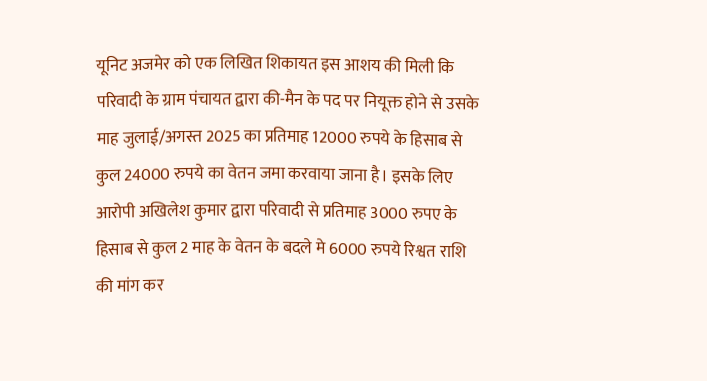यूनिट अजमेर को एक लिखित शिकायत इस आशय की मिली कि परिवादी के ग्राम पंचायत द्वारा की-मैन के पद पर नियूक्त होने से उसके माह जुलाई/अगस्त 2025 का प्रतिमाह 12000 रुपये के हिसाब से कुल 24000 रुपये का वेतन जमा करवाया जाना है। इसके लिए आरोपी अखिलेश कुमार द्वारा परिवादी से प्रतिमाह 3000 रुपए के हिसाब से कुल 2 माह के वेतन के बदले मे 6000 रुपये रिश्वत राशि की मांग कर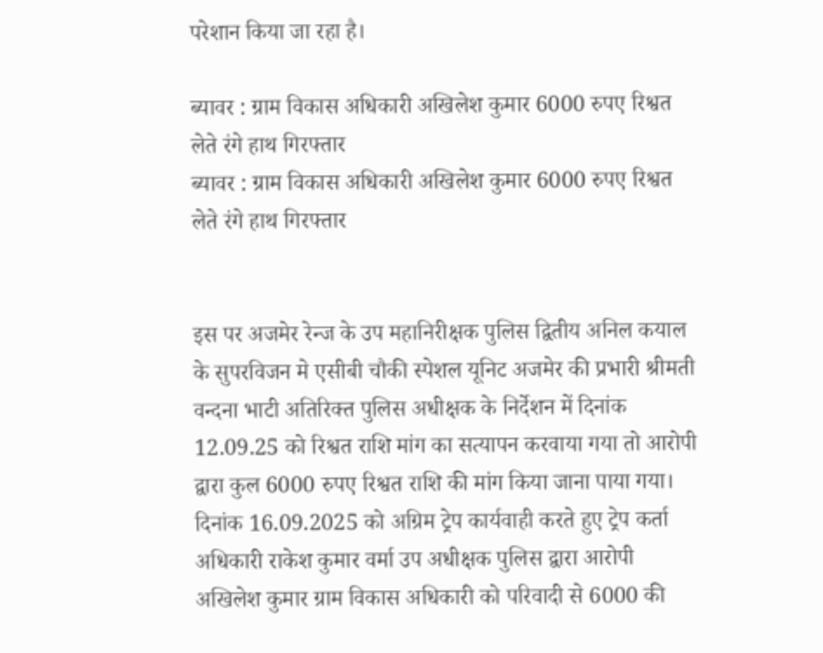परेशान किया जा रहा है।

ब्यावर : ग्राम विकास अधिकारी अखिलेश कुमार 6000 रुपए रिश्वत लेते रंगे हाथ गिरफ्तार
ब्यावर : ग्राम विकास अधिकारी अखिलेश कुमार 6000 रुपए रिश्वत लेते रंगे हाथ गिरफ्तार


इस पर अजमेर रेन्ज के उप महानिरीक्षक पुलिस द्वितीय अनिल कयाल के सुपरविजन मे एसीबी चौकी स्पेशल यूनिट अजमेर की प्रभारी श्रीमती वन्दना भाटी अतिरिक्त पुलिस अधीक्षक के निर्देशन में दिनांक 12.09.25 को रिश्वत राशि मांग का सत्यापन करवाया गया तो आरोपी द्वारा कुल 6000 रुपए रिश्वत राशि की मांग किया जाना पाया गया। दिनांक 16.09.2025 को अग्रिम ट्रेप कार्यवाही करते हुए ट्रेप कर्ता अधिकारी राकेश कुमार वर्मा उप अधीक्षक पुलिस द्वारा आरोपी अखिलेश कुमार ग्राम विकास अधिकारी को परिवादी से 6000 की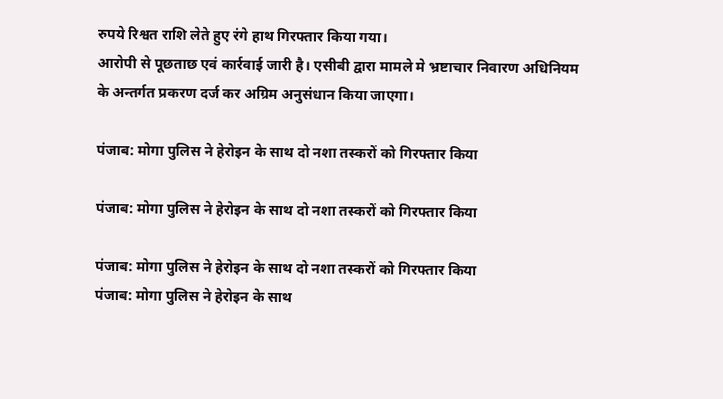रुपये रिश्वत राशि लेते हुए रंगे हाथ गिरफ्तार किया गया।
आरोपी से पूछताछ एवं कार्रवाई जारी है। एसीबी द्वारा मामले मे भ्रष्टाचार निवारण अधिनियम के अन्तर्गत प्रकरण दर्ज कर अग्रिम अनुसंधान किया जाएगा।

पंजाब: मोगा पुलिस ने हेरोइन के साथ दो नशा तस्करों को गिरफ्तार किया

पंजाब: मोगा पुलिस ने हेरोइन के साथ दो नशा तस्करों को गिरफ्तार किया

पंजाब: मोगा पुलिस ने हेरोइन के साथ दो नशा तस्करों को गिरफ्तार किया
पंजाब: मोगा पुलिस ने हेरोइन के साथ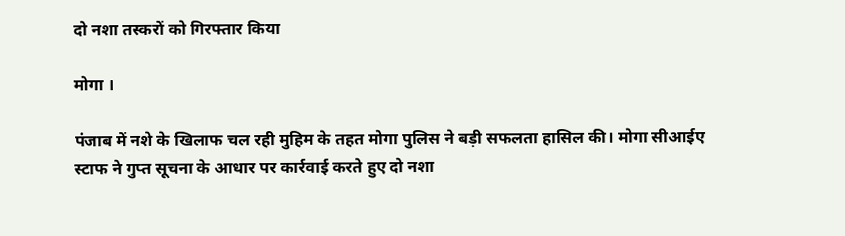दो नशा तस्करों को गिरफ्तार किया

मोगा ।

पंजाब में नशे के खिलाफ चल रही मुहिम के तहत मोगा पुलिस ने बड़ी सफलता हासिल की। मोगा सीआईए स्टाफ ने गुप्त सूचना के आधार पर कार्रवाई करते हुए दो नशा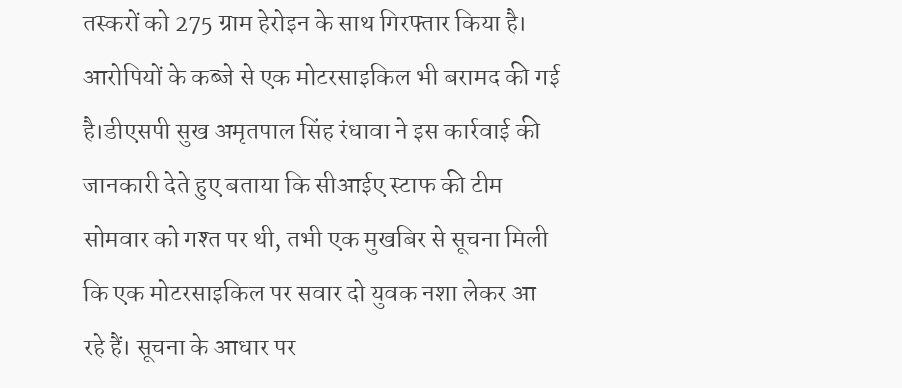तस्करों को 275 ग्राम हेरोइन के साथ गिरफ्तार किया है। आरोपियों के कब्जे से एक मोटरसाइकिल भी बरामद की गई है।डीएसपी सुख अमृतपाल सिंह रंधावा ने इस कार्रवाई की जानकारी देते हुए बताया कि सीआईए स्टाफ की टीम सोमवार को गश्त पर थी, तभी एक मुखबिर से सूचना मिली कि एक मोटरसाइकिल पर सवार दो युवक नशा लेकर आ रहे हैं। सूचना के आधार पर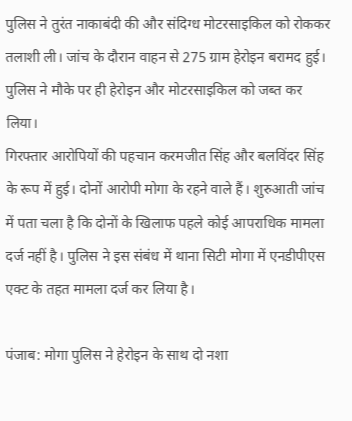पुलिस ने तुरंत नाकाबंदी की और संदिग्ध मोटरसाइकिल को रोककर तलाशी ली। जांच के दौरान वाहन से 275 ग्राम हेरोइन बरामद हुई। पुलिस ने मौके पर ही हेरोइन और मोटरसाइकिल को जब्त कर लिया।
गिरफ्तार आरोपियों की पहचान करमजीत सिंह और बलविंदर सिंह के रूप में हुई। दोनों आरोपी मोगा के रहने वाले हैं। शुरुआती जांच में पता चला है कि दोनों के खिलाफ पहले कोई आपराधिक मामला दर्ज नहीं है। पुलिस ने इस संबंध में थाना सिटी मोगा में एनडीपीएस एक्ट के तहत मामला दर्ज कर लिया है।

पंजाब: मोगा पुलिस ने हेरोइन के साथ दो नशा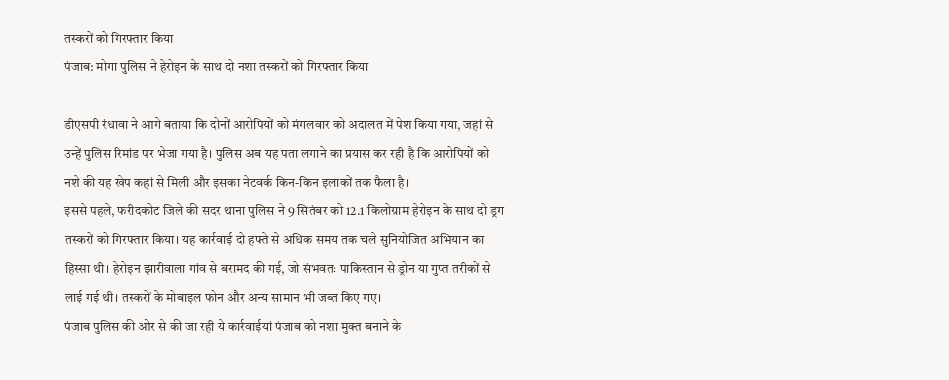तस्करों को गिरफ्तार किया
पंजाब: मोगा पुलिस ने हेरोइन के साथ दो नशा तस्करों को गिरफ्तार किया

डीएसपी रंधावा ने आगे बताया कि दोनों आरोपियों को मंगलवार को अदालत में पेश किया गया, जहां से उन्हें पुलिस रिमांड पर भेजा गया है। पुलिस अब यह पता लगाने का प्रयास कर रही है कि आरोपियों को नशे की यह खेप कहां से मिली और इसका नेटवर्क किन-किन इलाकों तक फैला है।
इससे पहले, फरीदकोट जिले की सदर थाना पुलिस ने 9 सितंबर को 12.1 किलोग्राम हेरोइन के साथ दो ड्रग तस्करों को गिरफ्तार किया। यह कार्रवाई दो हफ्ते से अधिक समय तक चले सुनियोजित अभियान का हिस्सा थी। हेरोइन झारीवाला गांव से बरामद की गई, जो संभवतः पाकिस्तान से ड्रोन या गुप्त तरीकों से लाई गई थी। तस्करों के मोबाइल फोन और अन्य सामान भी जब्त किए गए।
पंजाब पुलिस की ओर से की जा रही ये कार्रवाईयां पंजाब को नशा मुक्त बनाने के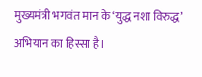मुख्यमंत्री भगवंत मान के ‘युद्ध नशा विरुद्ध’ अभियान का हिस्सा है।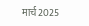मार्च 2025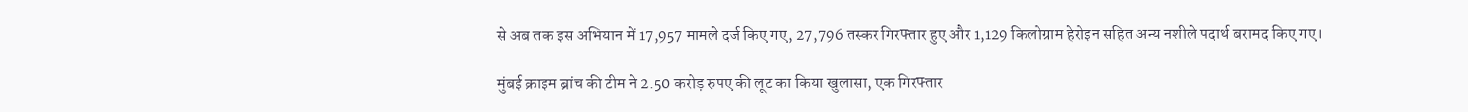से अब तक इस अभियान में 17,957 मामले दर्ज किए गए, 27,796 तस्कर गिरफ्तार हुए और 1,129 किलोग्राम हेरोइन सहित अन्य नशीले पदार्थ बरामद किए गए।

मुंबई क्राइम ब्रांच की टीम ने 2.50 करोड़ रुपए की लूट का किया खुलासा, एक गिरफ्तार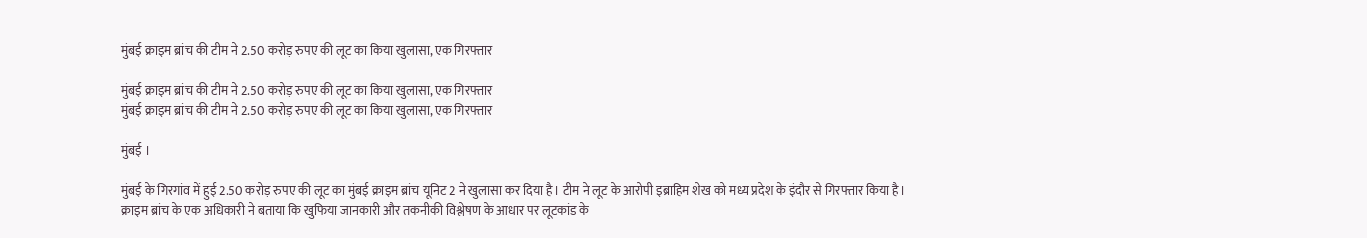मुंबई क्राइम ब्रांच की टीम ने 2.50 करोड़ रुपए की लूट का किया खुलासा, एक गिरफ्तार

मुंबई क्राइम ब्रांच की टीम ने 2.50 करोड़ रुपए की लूट का किया खुलासा, एक गिरफ्तार
मुंबई क्राइम ब्रांच की टीम ने 2.50 करोड़ रुपए की लूट का किया खुलासा, एक गिरफ्तार

मुंबई ।

मुंबई के गिरगांव में हुई 2.50 करोड़ रुपए की लूट का मुंबई क्राइम ब्रांच यूनिट 2 ने खुलासा कर दिया है। टीम ने लूट के आरोपी इब्राहिम शेख को मध्य प्रदेश के इंदौर से गिरफ्तार किया है।
क्राइम ब्रांच के एक अधिकारी ने बताया कि खुफिया जानकारी और तकनीकी विश्लेषण के आधार पर लूटकांड के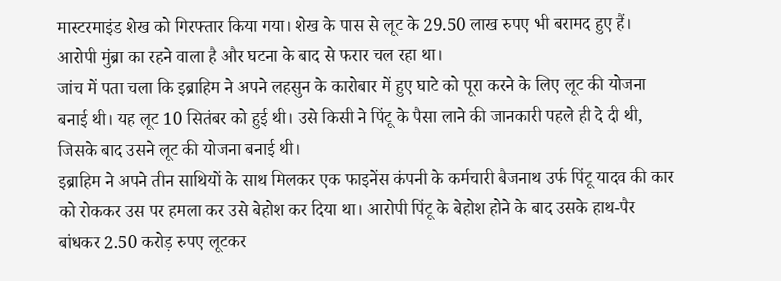मास्टरमाइंड शेख को गिरफ्तार किया गया। शेख के पास से लूट के 29.50 लाख रुपए भी बरामद हुए हैं। आरोपी मुंब्रा का रहने वाला है और घटना के बाद से फरार चल रहा था।
जांच में पता चला कि इब्राहिम ने अपने लहसुन के कारोबार में हुए घाटे को पूरा करने के लिए लूट की योजना बनाई थी। यह लूट 10 सितंबर को हुई थी। उसे किसी ने पिंटू के पैसा लाने की जानकारी पहले ही दे दी थी, जिसके बाद उसने लूट की योजना बनाई थी।
इब्राहिम ने अपने तीन साथियों के साथ मिलकर एक फाइनेंस कंपनी के कर्मचारी बैजनाथ उर्फ पिंटू यादव की कार को रोककर उस पर हमला कर उसे बेहोश कर दिया था। आरोपी पिंटू के बेहोश होने के बाद उसके हाथ-पैर बांधकर 2.50 करोड़ रुपए लूटकर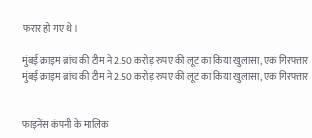फरार हो गए थे।

मुंबई क्राइम ब्रांच की टीम ने 2.50 करोड़ रुपए की लूट का किया खुलासा, एक गिरफ्तार
मुंबई क्राइम ब्रांच की टीम ने 2.50 करोड़ रुपए की लूट का किया खुलासा, एक गिरफ्तार


फाइनेंस कंपनी के मालिक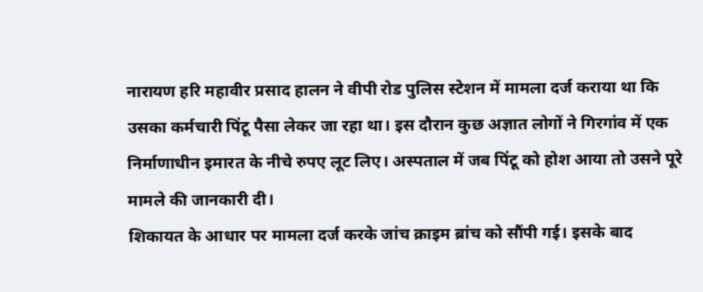नारायण हरि महावीर प्रसाद हालन ने वीपी रोड पुलिस स्टेशन में मामला दर्ज कराया था कि उसका कर्मचारी पिंटू पैसा लेकर जा रहा था। इस दौरान कुछ अज्ञात लोगों ने गिरगांव में एक निर्माणाधीन इमारत के नीचे रुपए लूट लिए। अस्पताल में जब पिंटू को होश आया तो उसने पूरे मामले की जानकारी दी।
शिकायत के आधार पर मामला दर्ज करके जांच क्राइम ब्रांच को सौंपी गई। इसके बाद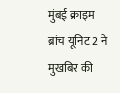मुंबई क्राइम ब्रांच यूनिट 2 ने मुखबिर की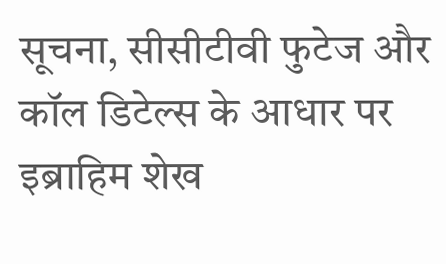सूचना, सीसीटीवी फुटेज और कॉल डिटेल्स के आधार पर इब्राहिम शेख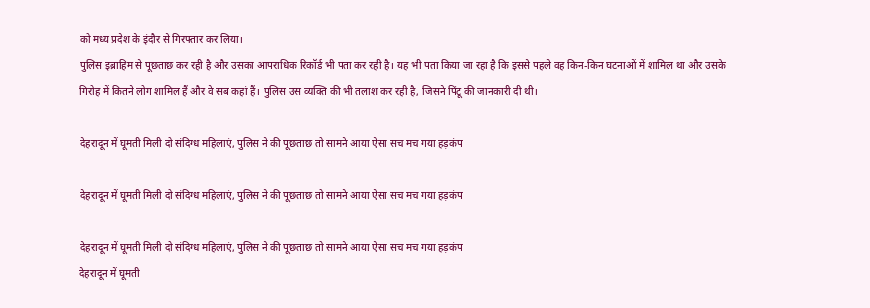को मध्य प्रदेश के इंदौर से गिरफ्तार कर लिया।
पुलिस इब्राहिम से पूछताछ कर रही है और उसका आपराधिक रिकॉर्ड भी पता कर रही है। यह भी पता किया जा रहा है कि इससे पहले वह किन-किन घटनाओं में शामिल था और उसके गिरोह में कितने लोग शामिल हैं और वे सब कहां हैं। पुलिस उस व्यक्ति की भी तलाश कर रही है, जिसने पिंटू की जानकारी दी थी।

देहरादून में घूमती मिली दो संदिग्‍ध महिलाएं, पुलिस ने की पूछताछ तो सामने आया ऐसा सच मच गया हड़कंप

देहरादून में घूमती मिली दो संदिग्‍ध महिलाएं, पुलिस ने की पूछताछ तो सामने आया ऐसा सच मच गया हड़कंप

देहरादून में घूमती मिली दो संदिग्‍ध महिलाएं, पुलिस ने की पूछताछ तो सामने आया ऐसा सच मच गया हड़कंप
देहरादून में घूमती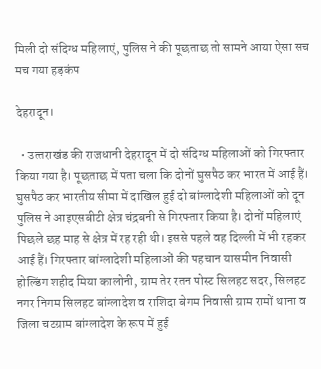मिली दो संदिग्‍ध महिलाएं, पुलिस ने की पूछताछ तो सामने आया ऐसा सच मच गया हड़कंप

देहरादून।

  • उत्‍तराखंड की राजधानी देहरादून में दो संदिग्‍ध महिलाओं को गिरफ्तार किया गया है। पूछताछ में पता चला कि दोनों घुसपैठ कर भारत में आई हैं। घुसपैठ कर भारतीय सीमा में दाखिल हुई दो बांग्लादेशी महिलाओं को दून पुलिस ने आइएसबीटी क्षेत्र चंद्रबनी से गिरफ्तार किया है। दोनों महिलाएं पिछले छह माह से क्षेत्र में रह रही थी। इससे पहले वह दिल्ली में भी रहकर आई हैं। गिरफ्तार बांग्लादेशी महिलाओं की पहचान यासमीन निवासी होल्डिंग शहीद मिया कालोनी, ग्राम तेर रतन पोस्ट सिलहट सदर, सिलहट नगर निगम सिलहट बांग्लादेश व राशिदा बेगम निवासी ग्राम रामों थाना व जिला चटग्राम बांग्लादेश के रूप में हुई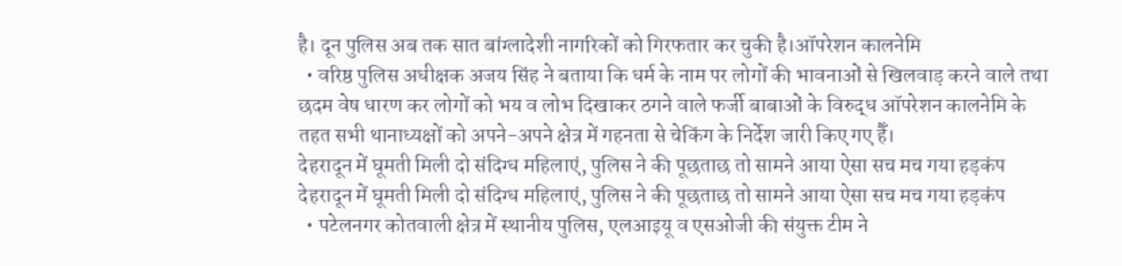है। दून पुलिस अब तक सात बांग्लादेशी नागरिकों को गिरफतार कर चुकी है।ऑपरेशन कालनेमि
  • वरिष्ठ पुलिस अधीक्षक अजय सिंह ने बताया कि धर्म के नाम पर लोगों की भावनाओं से खिलवाड़ करने वाले तथा छदम वेष धारण कर लोगों को भय व लोभ दिखाकर ठगने वाले फर्जी बाबाओं के विरुद्ध ऑपरेशन कालनेमि के तहत सभी थानाध्यक्षों को अपने-अपने क्षेत्र में गहनता से चेकिंग के निर्देश जारी किए गए हैँ।
देहरादून में घूमती मिली दो संदिग्‍ध महिलाएं, पुलिस ने की पूछताछ तो सामने आया ऐसा सच मच गया हड़कंप
देहरादून में घूमती मिली दो संदिग्‍ध महिलाएं, पुलिस ने की पूछताछ तो सामने आया ऐसा सच मच गया हड़कंप
  • पटेलनगर कोतवाली क्षेत्र में स्थानीय पुलिस, एलआइयू व एसओजी की संयुक्त टीम ने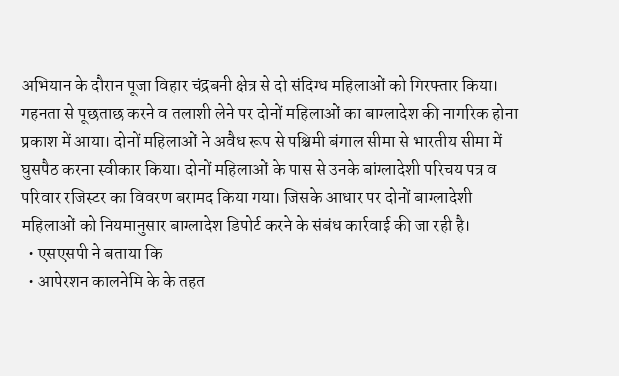अभियान के दौरान पूजा विहार चंद्रबनी क्षेत्र से दो संदिग्ध महिलाओं को गिरफ्तार किया। गहनता से पूछताछ करने व तलाशी लेने पर दोनों महिलाओं का बाग्लादेश की नागरिक होना प्रकाश में आया। दोनों महिलाओं ने अवैध रूप से पश्चिमी बंगाल सीमा से भारतीय सीमा में घुसपैठ करना स्वीकार किया। दोनों महिलाओं के पास से उनके बांग्लादेशी परिचय पत्र व परिवार रजिस्टर का विवरण बरामद किया गया। जिसके आधार पर दोनों बाग्लादेशी महिलाओं को नियमानुसार बाग्लादेश डिपोर्ट करने के संबंध कार्रवाई की जा रही है।
  • एसएसपी ने बताया कि
  • आपेरशन कालनेमि के के तहत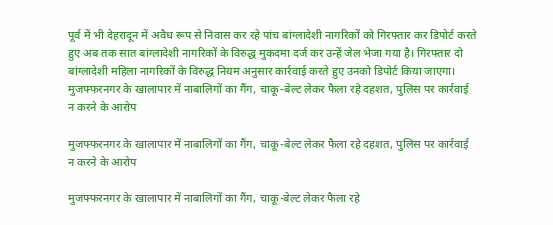पूर्व में भी देहरादून में अवैध रूप से निवास कर रहे पांच बांग्लादेशी नागरिकों को गिरफ्तार कर डिपोर्ट करते हुए अब तक सात बांग्लादेशी नागरिकों के विरुद्ध मुकदमा दर्ज कर उन्हें जेल भेजा गया है। गिरफ्तार दो बांग्लादेशी महिला नागरिकों के विरुद्ध नियम अनुसार कार्रवाई करते हुए उनको डिपोर्ट किया जाएगा।
मुजफ्फरनगर के खालापार में नाबालिगों का गैंग, चाकू-बेल्ट लेकर फैला रहे दहशत, पुलिस पर कार्रवाई न करने के आरोप

मुजफ्फरनगर के खालापार में नाबालिगों का गैंग, चाकू-बेल्ट लेकर फैला रहे दहशत, पुलिस पर कार्रवाई न करने के आरोप

मुजफ्फरनगर के खालापार में नाबालिगों का गैंग, चाकू-बेल्ट लेकर फैला रहे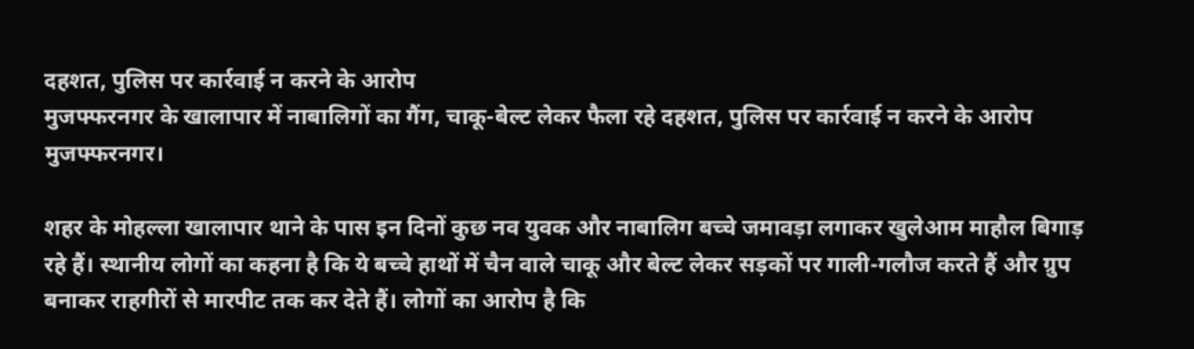दहशत, पुलिस पर कार्रवाई न करने के आरोप
मुजफ्फरनगर के खालापार में नाबालिगों का गैंग, चाकू-बेल्ट लेकर फैला रहे दहशत, पुलिस पर कार्रवाई न करने के आरोप
मुजफ्फरनगर।

शहर के मोहल्ला खालापार थाने के पास इन दिनों कुछ नव युवक और नाबालिग बच्चे जमावड़ा लगाकर खुलेआम माहौल बिगाड़ रहे हैं। स्थानीय लोगों का कहना है कि ये बच्चे हाथों में चैन वाले चाकू और बेल्ट लेकर सड़कों पर गाली-गलौज करते हैं और ग्रुप बनाकर राहगीरों से मारपीट तक कर देते हैं। लोगों का आरोप है कि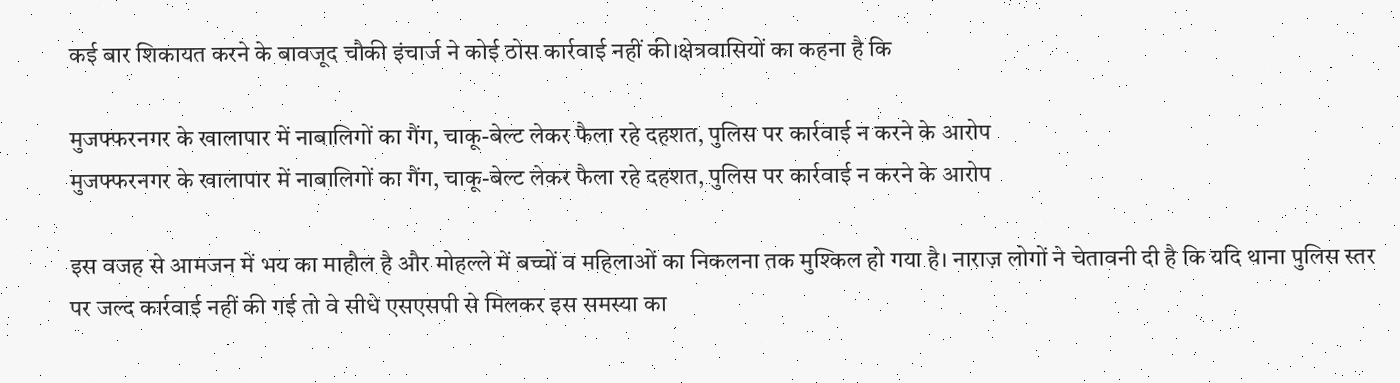कई बार शिकायत करने के बावजूद चौकी इंचार्ज ने कोई ठोस कार्रवाई नहीं की।क्षेत्रवासियों का कहना है कि

मुजफ्फरनगर के खालापार में नाबालिगों का गैंग, चाकू-बेल्ट लेकर फैला रहे दहशत, पुलिस पर कार्रवाई न करने के आरोप
मुजफ्फरनगर के खालापार में नाबालिगों का गैंग, चाकू-बेल्ट लेकर फैला रहे दहशत, पुलिस पर कार्रवाई न करने के आरोप

इस वजह से आमजन में भय का माहौल है और मोहल्ले में बच्चों व महिलाओं का निकलना तक मुश्किल हो गया है। नाराज़ लोगों ने चेतावनी दी है कि यदि थाना पुलिस स्तर पर जल्द कार्रवाई नहीं की गई तो वे सीधे एसएसपी से मिलकर इस समस्या का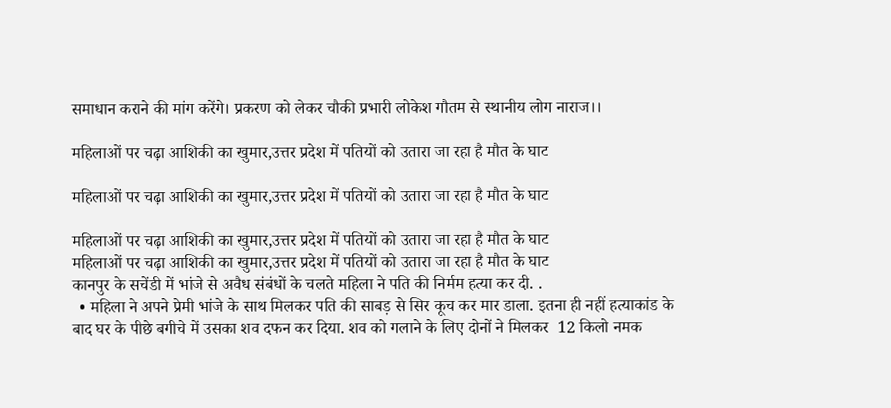समाधान कराने की मांग करेंगे। प्रकरण को लेकर चौकी प्रभारी लोकेश गौतम से स्थानीय लोग नाराज।।

महिलाओं पर चढ़ा आशिकी का खुमार,उत्तर प्रदेश में पतियों को उतारा जा रहा है मौत के घाट

महिलाओं पर चढ़ा आशिकी का खुमार,उत्तर प्रदेश में पतियों को उतारा जा रहा है मौत के घाट

महिलाओं पर चढ़ा आशिकी का खुमार,उत्तर प्रदेश में पतियों को उतारा जा रहा है मौत के घाट
महिलाओं पर चढ़ा आशिकी का खुमार,उत्तर प्रदेश में पतियों को उतारा जा रहा है मौत के घाट
कानपुर के सचेंडी में भांजे से अवैध संबंधों के चलते महिला ने पति की निर्मम हत्या कर दी. .
  • महिला ने अपने प्रेमी भांजे के साथ मिलकर पति की साबड़ से सिर कूच कर मार डाला. इतना ही नहीं हत्याकांड के बाद घर के पीछे बगीचे में उसका शव दफन कर दिया. शव को गलाने के लिए दोनों ने मिलकर  12 किलो नमक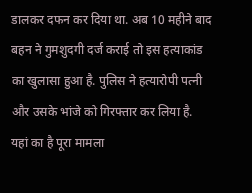डालकर दफन कर दिया था. अब 10 महीने बाद बहन ने गुमशुदगी दर्ज कराई तो इस हत्याकांड का खुलासा हुआ है. पुलिस ने हत्यारोपी पत्नी और उसके भांजे को गिरफ्तार कर लिया है.
यहां का है पूरा मामला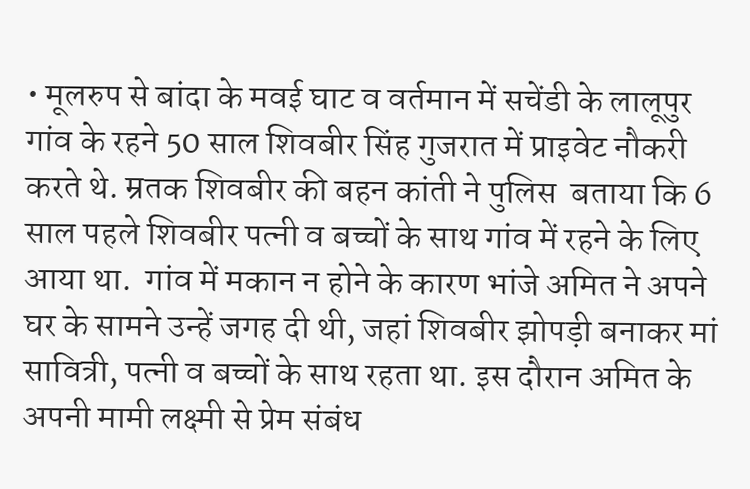• मूलरुप से बांदा के मवई घाट व वर्तमान में सचेंडी के लालूपुर गांव के रहने 50 साल शिवबीर सिंह गुजरात में प्राइवेट नौकरी करते थे. म्रतक शिवबीर की बहन कांती ने पुलिस  बताया कि 6 साल पहले शिवबीर पत्नी व बच्चों के साथ गांव में रहने के लिए आया था.  गांव में मकान न होने के कारण भांजे अमित ने अपने घर के सामने उन्हें जगह दी थी, जहां शिवबीर झोपड़ी बनाकर मां सावित्री, पत्नी व बच्चों के साथ रहता था. इस दौरान अमित के अपनी मामी लक्ष्मी से प्रेम संबंध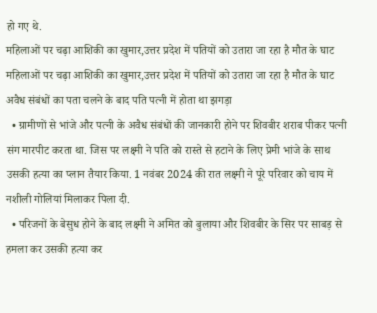हो गए थे.
महिलाओं पर चढ़ा आशिकी का खुमार,उत्तर प्रदेश में पतियों को उतारा जा रहा है मौत के घाट
महिलाओं पर चढ़ा आशिकी का खुमार,उत्तर प्रदेश में पतियों को उतारा जा रहा है मौत के घाट
अवैध संबंधों का पता चलने के बाद पति पत्नी में होता था झगड़ा
  • ग्रामीणों से भांजे और पत्नी के अवैध संबंधों की जानकारी होने पर शिवबीर शराब पीकर पत्नी संग मारपीट करता था. जिस पर लक्ष्मी ने पति को रास्ते से हटाने के लिए प्रेमी भांजे के साथ उसकी हत्या का प्लान तैयार किया. 1 नवंबर 2024 की रात लक्ष्मी ने पूरे परिवार को चाय में नशीली गोलियां मिलाकर पिला दी.
  • परिजनों के बेसुध होने के बाद लक्ष्मी ने अमित को बुलाया और शिवबीर के सिर पर साबड़ से हमला कर उसकी हत्या कर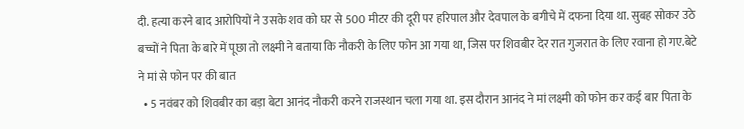दी. हत्या करने बाद आरोपियों ने उसके शव को घर से 500 मीटर की दूरी पर हरिपाल और देवपाल के बगीचे में दफना दिया था. सुबह सोकर उठे बच्चों ने पिता के बारे में पूछा तो लक्ष्मी ने बताया कि नौकरी के लिए फोन आ गया था, जिस पर शिवबीर देर रात गुजरात के लिए रवाना हो गए.बेटे ने मां से फोन पर की बात
  • 5 नवंबर को शिवबीर का बड़ा बेटा आनंद नौकरी करने राजस्थान चला गया था. इस दौरान आनंद ने मां लक्ष्मी को फोन कर कई बार पिता के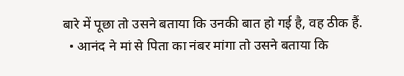बारे में पूछा तो उसने बताया कि उनकी बात हो गई है, वह ठीक हैं.
  • आनंद ने मां से पिता का नंबर मांगा तो उसने बताया कि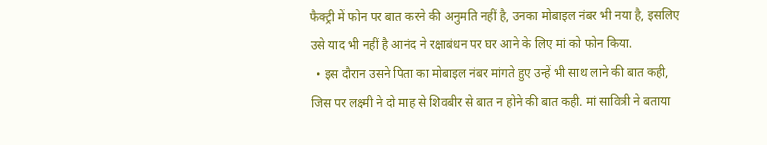फैक्ट्री में फोन पर बात करने की अनुमति नहीं है, उनका मोबाइल नंबर भी नया है, इसलिए उसे याद भी नहीं है आनंद ने रक्षाबंधन पर घर आने के लिए मां को फोन किया.
  • इस दौरान उसने पिता का मोबाइल नंबर मांगते हुए उन्हें भी साथ लाने की बात कही, जिस पर लक्ष्मी ने दो माह से शिवबीर से बात न होने की बात कही. मां सावित्री ने बताया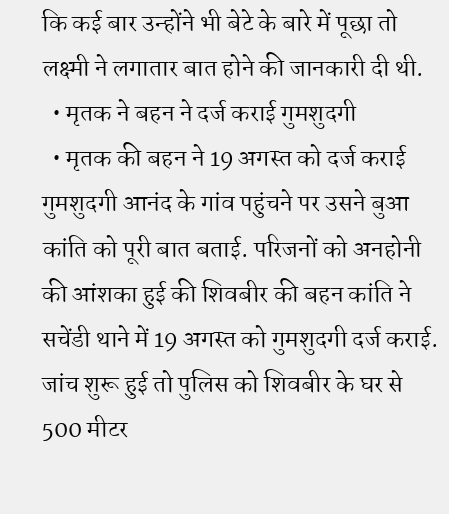कि कई बार उन्होंने भी बेटे के बारे में पूछा तो लक्ष्मी ने लगातार बात होने की जानकारी दी थी.
  • मृतक ने बहन ने दर्ज कराई गुमशुदगी
  • मृतक की बहन ने 19 अगस्त को दर्ज कराई गुमशुदगी आनंद के गांव पहुंचने पर उसने बुआ कांति को पूरी बात बताई. परिजनों को अनहोनी की आंशका हुई की शिवबीर की बहन कांति ने सचेंडी थाने में 19 अगस्त को गुमशुदगी दर्ज कराई. जांच शुरू हुई तो पुलिस को शिवबीर के घर से 500 मीटर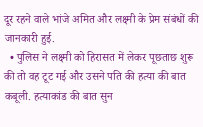दूर रहने वाले भांजे अमित और लक्ष्मी के प्रेम संबंधों की जानकारी हुई.
  • पुलिस ने लक्ष्मी को हिरासत में लेकर पूछताछ शुरू की तो वह टूट गई और उसने पति की हत्या की बात कबूली. हत्याकांड की बात सुन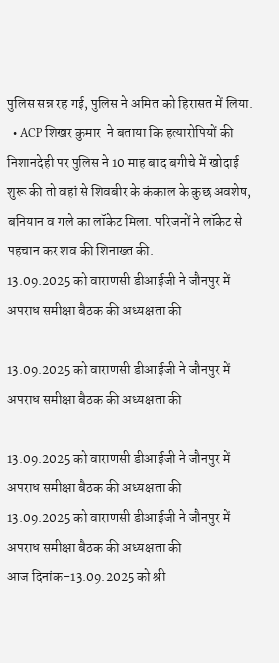पुलिस सन्न रह गई, पुलिस ने अमित को हिरासत में लिया.
  • ACP शिखर कुमार  ने बताया कि हत्यारोपियों की निशानदेही पर पुलिस ने 10 माह बाद बगीचे में खोदाई शुरू की तो वहां से शिवबीर के कंकाल के कुछ अवशेष, बनियान व गले का लॉकेट मिला. परिजनों ने लॉकेट से पहचान कर शव की शिनाख्त की.
13.09.2025 को वाराणसी डीआईजी ने जौनपुर में अपराध समीक्षा बैठक की अध्यक्षता की

13.09.2025 को वाराणसी डीआईजी ने जौनपुर में अपराध समीक्षा बैठक की अध्यक्षता की

13.09.2025 को वाराणसी डीआईजी ने जौनपुर में अपराध समीक्षा बैठक की अध्यक्षता की
13.09.2025 को वाराणसी डीआईजी ने जौनपुर में अपराध समीक्षा बैठक की अध्यक्षता की
आज दिनांक-13.09.2025 को श्री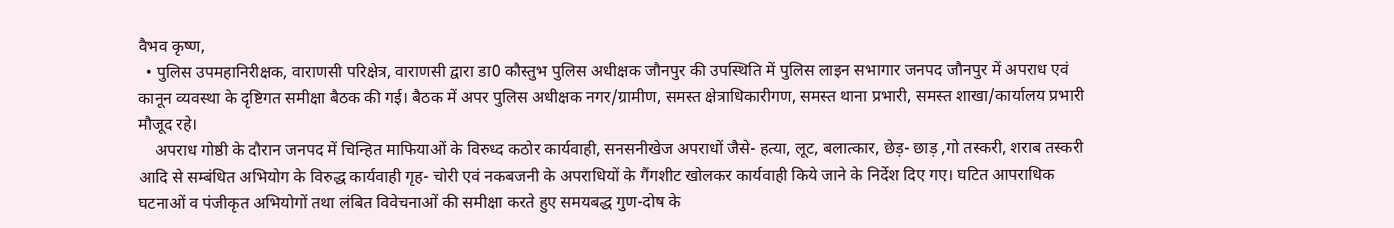वैभव कृष्ण,
  • पुलिस उपमहानिरीक्षक, वाराणसी परिक्षेत्र, वाराणसी द्वारा डा0 कौस्तुभ पुलिस अधीक्षक जौनपुर की उपस्थिति में पुलिस लाइन सभागार जनपद जौनपुर में अपराध एवं कानून व्यवस्था के दृष्टिगत समीक्षा बैठक की गई। बैठक में अपर पुलिस अधीक्षक नगर/ग्रामीण, समस्त क्षेत्राधिकारीगण, समस्त थाना प्रभारी, समस्त शाखा/कार्यालय प्रभारी मौजूद रहे।
    अपराध गोष्ठी के दौरान जनपद में चिन्हित माफियाओं के विरुध्द कठोर कार्यवाही, सनसनीखेज अपराधों जैसे- हत्या, लूट, बलात्कार, छेड़- छाड़ ,गो तस्करी, शराब तस्करी आदि से सम्बंधित अभियोग के विरुद्ध कार्यवाही गृह- चोरी एवं नकबजनी के अपराधियों के गैंगशीट खोलकर कार्यवाही किये जाने के निर्देश दिए गए। घटित आपराधिक घटनाओं व पंजीकृत अभियोगों तथा लंबित विवेचनाओं की समीक्षा करते हुए समयबद्ध गुण-दोष के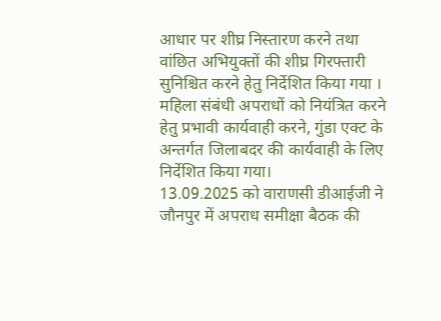आधार पर शीघ्र निस्तारण करने तथा वांछित अभियुक्तों की शीघ्र गिरफ्तारी सुनिश्चित करने हेतु निर्देशित किया गया । महिला संबंधी अपराधों को नियंत्रित करने हेतु प्रभावी कार्यवाही करने, गुंडा एक्ट के अन्तर्गत जिलाबदर की कार्यवाही के लिए निर्देशित किया गया।
13.09.2025 को वाराणसी डीआईजी ने जौनपुर में अपराध समीक्षा बैठक की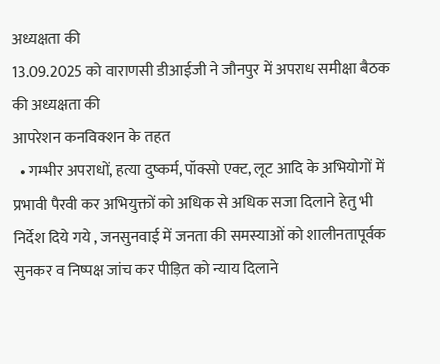अध्यक्षता की
13.09.2025 को वाराणसी डीआईजी ने जौनपुर में अपराध समीक्षा बैठक की अध्यक्षता की
आपरेशन कनविक्शन के तहत
  • गम्भीर अपराधों, हत्या दुष्कर्म, पॉक्सो एक्ट, लूट आदि के अभियोगों में प्रभावी पैरवी कर अभियुक्तों को अधिक से अधिक सजा दिलाने हेतु भी निर्देश दिये गये , जनसुनवाई में जनता की समस्याओं को शालीनतापूर्वक सुनकर व निष्पक्ष जांच कर पीड़ित को न्याय दिलाने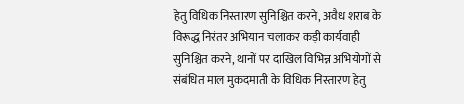हेतु विधिक निस्तारण सुनिश्चित करने, अवैध शराब के विरूद्ध निरंतर अभियान चलाकर कड़ी कार्यवाही सुनिश्चित करने, थानों पर दाखिल विभिन्न अभियोगों से संबंधित माल मुकदमाती के विधिक निस्तारण हेतु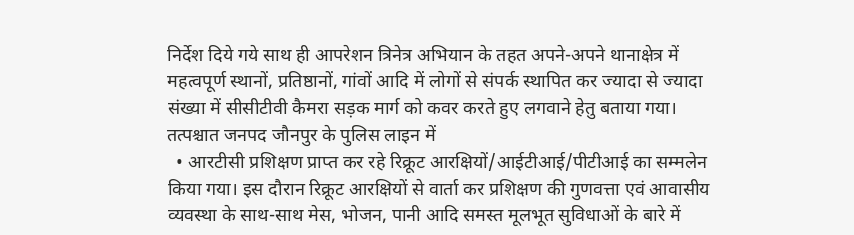निर्देश दिये गये साथ ही आपरेशन त्रिनेत्र अभियान के तहत अपने-अपने थानाक्षेत्र में महत्वपूर्ण स्थानों, प्रतिष्ठानों, गांवों आदि में लोगों से संपर्क स्थापित कर ज्यादा से ज्यादा संख्या में सीसीटीवी कैमरा सड़क मार्ग को कवर करते हुए लगवाने हेतु बताया गया।
तत्पश्चात जनपद जौनपुर के पुलिस लाइन में
  • आरटीसी प्रशिक्षण प्राप्त कर रहे रिक्रूट आरक्षियों/आईटीआई/पीटीआई का सम्मलेन किया गया। इस दौरान रिक्रूट आरक्षियों से वार्ता कर प्रशिक्षण की गुणवत्ता एवं आवासीय व्यवस्था के साथ-साथ मेस, भोजन, पानी आदि समस्त मूलभूत सुविधाओं के बारे में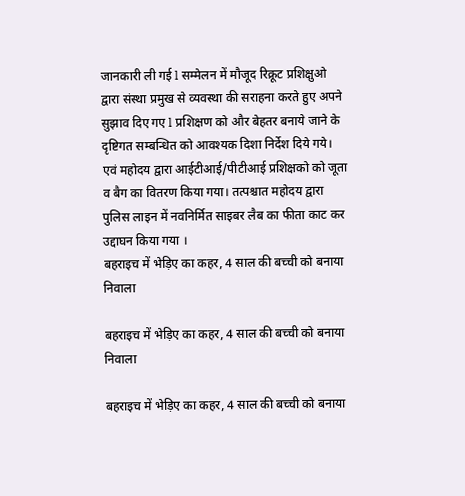जानकारी ली गई l सम्मेलन में मौजूद रिक्रूट प्रशिक्षुओ द्वारा संस्था प्रमुख से व्यवस्था की सराहना करते हुए अपने सुझाव दिए गए l प्रशिक्षण को और बेहतर बनाये जाने के दृष्टिगत सम्बन्धित को आवश्यक दिशा निर्देश दिये गये। एवं महोदय द्वारा आईटीआई/पीटीआई प्रशिक्षको को जूता व बैग का वितरण किया गया। तत्पश्चात महोदय द्वारा पुलिस लाइन में नवनिर्मित साइबर लैब का फीता काट कर उद्दाघन किया गया ।
बहराइच में भेड़िए का कहर, 4 साल की बच्ची को बनाया निवाला

बहराइच में भेड़िए का कहर, 4 साल की बच्ची को बनाया निवाला

बहराइच में भेड़िए का कहर, 4 साल की बच्ची को बनाया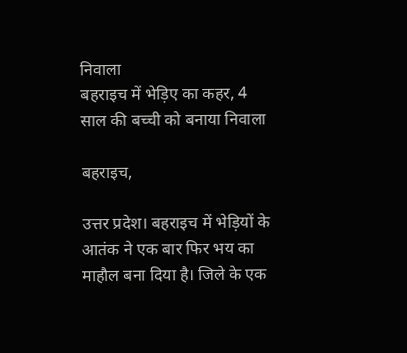निवाला
बहराइच में भेड़िए का कहर, 4 साल की बच्ची को बनाया निवाला

बहराइच,

उत्तर प्रदेश। बहराइच में भेड़ियों के आतंक ने एक बार फिर भय का माहौल बना दिया है। जिले के एक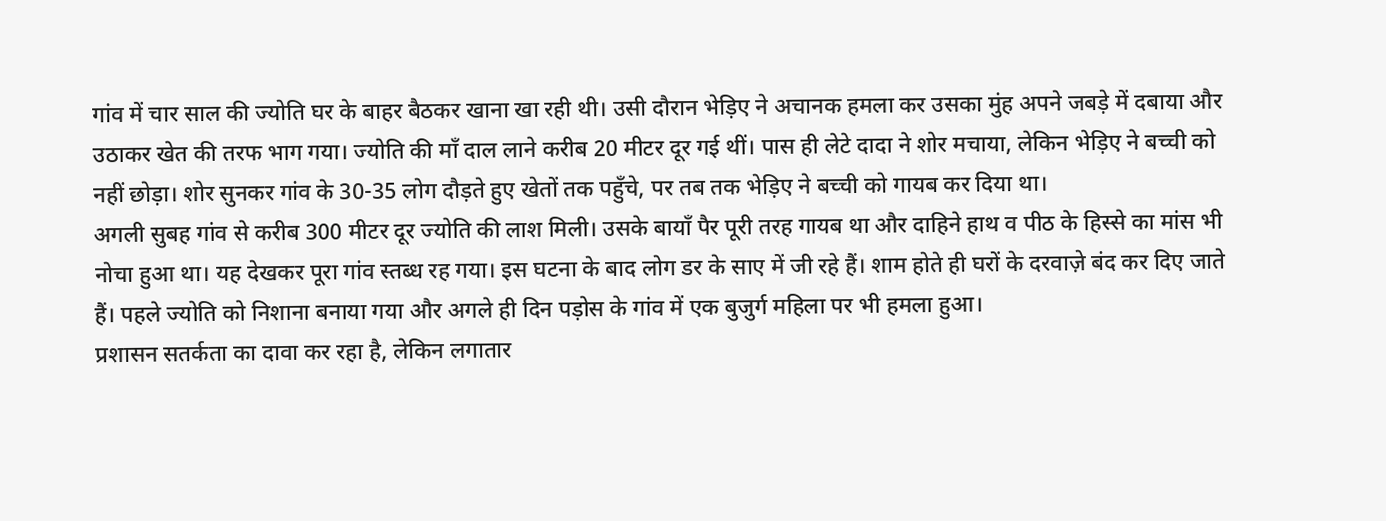गांव में चार साल की ज्योति घर के बाहर बैठकर खाना खा रही थी। उसी दौरान भेड़िए ने अचानक हमला कर उसका मुंह अपने जबड़े में दबाया और उठाकर खेत की तरफ भाग गया। ज्योति की माँ दाल लाने करीब 20 मीटर दूर गई थीं। पास ही लेटे दादा ने शोर मचाया, लेकिन भेड़िए ने बच्ची को नहीं छोड़ा। शोर सुनकर गांव के 30-35 लोग दौड़ते हुए खेतों तक पहुँचे, पर तब तक भेड़िए ने बच्ची को गायब कर दिया था।
अगली सुबह गांव से करीब 300 मीटर दूर ज्योति की लाश मिली। उसके बायाँ पैर पूरी तरह गायब था और दाहिने हाथ व पीठ के हिस्से का मांस भी नोचा हुआ था। यह देखकर पूरा गांव स्तब्ध रह गया। इस घटना के बाद लोग डर के साए में जी रहे हैं। शाम होते ही घरों के दरवाज़े बंद कर दिए जाते हैं। पहले ज्योति को निशाना बनाया गया और अगले ही दिन पड़ोस के गांव में एक बुजुर्ग महिला पर भी हमला हुआ।
प्रशासन सतर्कता का दावा कर रहा है, लेकिन लगातार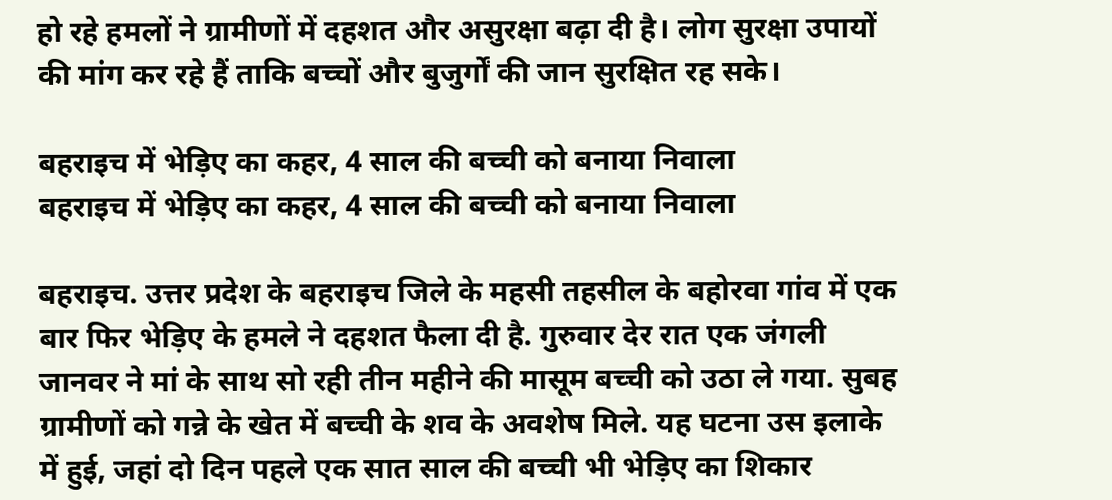हो रहे हमलों ने ग्रामीणों में दहशत और असुरक्षा बढ़ा दी है। लोग सुरक्षा उपायों की मांग कर रहे हैं ताकि बच्चों और बुजुर्गों की जान सुरक्षित रह सके।

बहराइच में भेड़िए का कहर, 4 साल की बच्ची को बनाया निवाला
बहराइच में भेड़िए का कहर, 4 साल की बच्ची को बनाया निवाला

बहराइच. उत्तर प्रदेश के बहराइच जिले के महसी तहसील के बहोरवा गांव में एक बार फिर भेड़िए के हमले ने दहशत फैला दी है. गुरुवार देर रात एक जंगली जानवर ने मां के साथ सो रही तीन महीने की मासूम बच्ची को उठा ले गया. सुबह ग्रामीणों को गन्ने के खेत में बच्ची के शव के अवशेष मिले. यह घटना उस इलाके में हुई, जहां दो दिन पहले एक सात साल की बच्ची भी भेड़िए का शिकार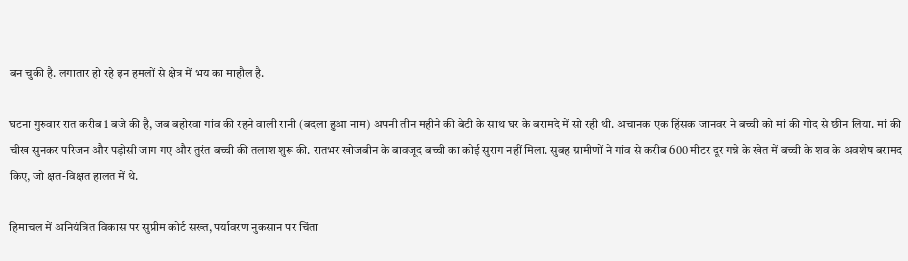बन चुकी है. लगातार हो रहे इन हमलों से क्षेत्र में भय का माहौल है.

घटना गुरुवार रात करीब 1 बजे की है, जब बहोरवा गांव की रहने वाली रानी (बदला हुआ नाम) अपनी तीन महीने की बेटी के साथ घर के बरामदे में सो रही थी. अचानक एक हिंसक जानवर ने बच्ची को मां की गोद से छीन लिया. मां की चीख सुनकर परिजन और पड़ोसी जाग गए और तुरंत बच्ची की तलाश शुरू की. रातभर खोजबीन के बावजूद बच्ची का कोई सुराग नहीं मिला. सुबह ग्रामीणों ने गांव से करीब 600 मीटर दूर गन्ने के खेत में बच्ची के शव के अवशेष बरामद किए, जो क्षत-विक्षत हालत में थे.

हिमाचल में अनियंत्रित विकास पर सुप्रीम कोर्ट सख्त, पर्यावरण नुकसान पर चिंता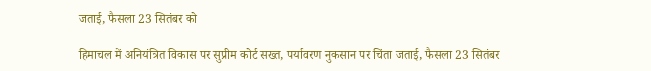जताई, फैसला 23 सितंबर को

हिमाचल में अनियंत्रित विकास पर सुप्रीम कोर्ट सख्त, पर्यावरण नुकसान पर चिंता जताई, फैसला 23 सितंबर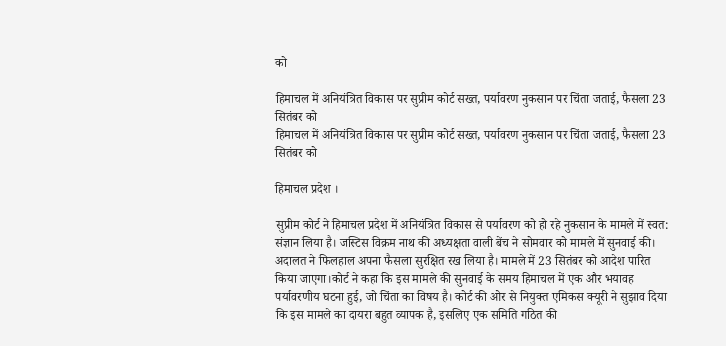को

हिमाचल में अनियंत्रित विकास पर सुप्रीम कोर्ट सख्त, पर्यावरण नुकसान पर चिंता जताई, फैसला 23 सितंबर को
हिमाचल में अनियंत्रित विकास पर सुप्रीम कोर्ट सख्त, पर्यावरण नुकसान पर चिंता जताई, फैसला 23 सितंबर को

हिमाचल प्रदेश ।

सुप्रीम कोर्ट ने हिमाचल प्रदेश में अनियंत्रित विकास से पर्यावरण को हो रहे नुकसान के मामले में स्वत: संज्ञान लिया है। जस्टिस विक्रम नाथ की अध्यक्षता वाली बेंच ने सोमवार को मामले में सुनवाई की। अदालत ने फिलहाल अपना फैसला सुरक्षित रख लिया है। मामले में 23 सितंबर को आदेश पारित किया जाएगा।कोर्ट ने कहा कि इस मामले की सुनवाई के समय हिमाचल में एक और भयावह पर्यावरणीय घटना हुई, जो चिंता का विषय है। कोर्ट की ओर से नियुक्त एमिकस क्यूरी ने सुझाव दिया कि इस मामले का दायरा बहुत व्यापक है, इसलिए एक समिति गठित की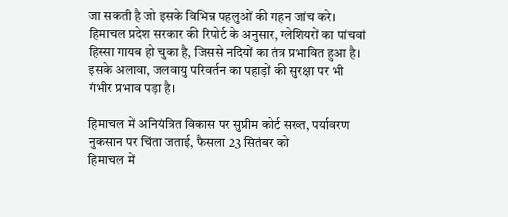जा सकती है जो इसके विभिन्न पहलुओं की गहन जांच करे।
हिमाचल प्रदेश सरकार की रिपोर्ट के अनुसार, ग्लेशियरों का पांचवां हिस्सा गायब हो चुका है, जिससे नदियों का तंत्र प्रभावित हुआ है। इसके अलावा, जलवायु परिवर्तन का पहाड़ों की सुरक्षा पर भी गंभीर प्रभाव पड़ा है।

हिमाचल में अनियंत्रित विकास पर सुप्रीम कोर्ट सख्त, पर्यावरण नुकसान पर चिंता जताई, फैसला 23 सितंबर को
हिमाचल में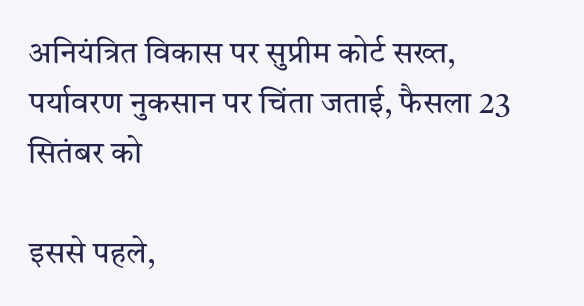अनियंत्रित विकास पर सुप्रीम कोर्ट सख्त, पर्यावरण नुकसान पर चिंता जताई, फैसला 23 सितंबर को

इससे पहले,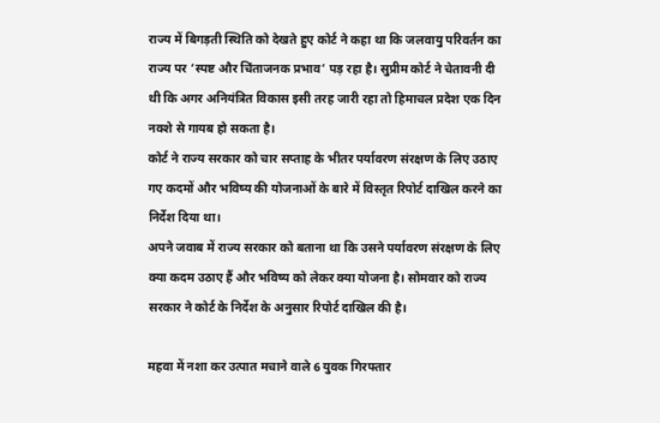राज्य में बिगड़ती स्थिति को देखते हुए कोर्ट ने कहा था कि जलवायु परिवर्तन का राज्य पर ‘स्पष्ट और चिंताजनक प्रभाव’ पड़ रहा है। सुप्रीम कोर्ट ने चेतावनी दी थी कि अगर अनियंत्रित विकास इसी तरह जारी रहा तो हिमाचल प्रदेश एक दिन नक्शे से गायब हो सकता है।
कोर्ट ने राज्य सरकार को चार सप्ताह के भीतर पर्यावरण संरक्षण के लिए उठाए गए कदमों और भविष्य की योजनाओं के बारे में विस्तृत रिपोर्ट दाखिल करने का निर्देश दिया था।
अपने जवाब में राज्य सरकार को बताना था कि उसने पर्यावरण संरक्षण के लिए क्या कदम उठाए हैं और भविष्य को लेकर क्या योजना है। सोमवार को राज्य सरकार ने कोर्ट के निर्देश के अनुसार रिपोर्ट दाखिल की है।

महवा में नशा कर उत्पात मचाने वाले 6 युवक गिरफ्तार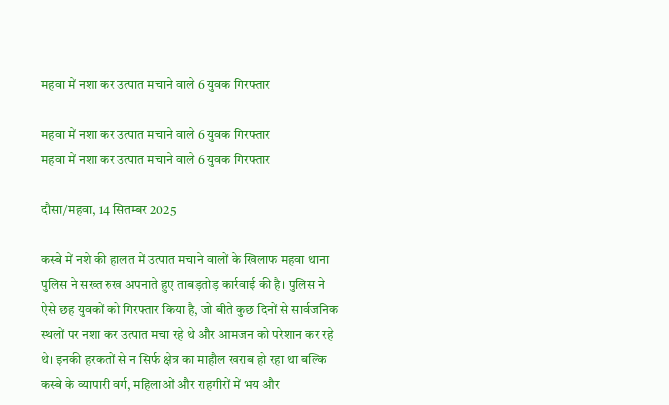महवा में नशा कर उत्पात मचाने वाले 6 युवक गिरफ्तार

महवा में नशा कर उत्पात मचाने वाले 6 युवक गिरफ्तार
महवा में नशा कर उत्पात मचाने वाले 6 युवक गिरफ्तार

दौसा/महवा, 14 सितम्बर 2025

कस्बे में नशे की हालत में उत्पात मचाने वालों के खिलाफ महवा थाना पुलिस ने सख्त रुख अपनाते हुए ताबड़तोड़ कार्रवाई की है। पुलिस ने ऐसे छह युवकों को गिरफ्तार किया है, जो बीते कुछ दिनों से सार्वजनिक स्थलों पर नशा कर उत्पात मचा रहे थे और आमजन को परेशान कर रहे थे। इनकी हरकतों से न सिर्फ क्षेत्र का माहौल खराब हो रहा था बल्कि कस्बे के व्यापारी वर्ग, महिलाओं और राहगीरों में भय और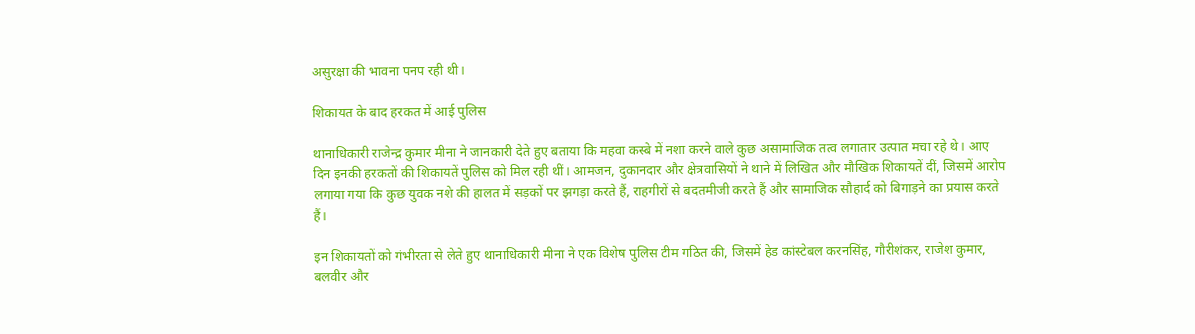असुरक्षा की भावना पनप रही थी।

शिकायत के बाद हरकत में आई पुलिस

थानाधिकारी राजेन्द्र कुमार मीना ने जानकारी देते हुए बताया कि महवा कस्बे में नशा करने वाले कुछ असामाजिक तत्व लगातार उत्पात मचा रहे थे। आए दिन इनकी हरकतों की शिकायतें पुलिस को मिल रही थीं। आमजन, दुकानदार और क्षेत्रवासियों ने थाने में लिखित और मौखिक शिकायतें दीं, जिसमें आरोप लगाया गया कि कुछ युवक नशे की हालत में सड़कों पर झगड़ा करते हैं, राहगीरों से बदतमीजी करते हैं और सामाजिक सौहार्द को बिगाड़ने का प्रयास करते हैं।

इन शिकायतों को गंभीरता से लेते हुए थानाधिकारी मीना ने एक विशेष पुलिस टीम गठित की, जिसमें हेड कांस्टेबल करनसिंह, गौरीशंकर, राजेश कुमार, बलवीर और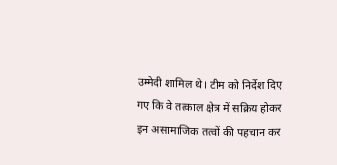उम्मेदी शामिल थे। टीम को निर्देश दिए गए कि वे तत्काल क्षेत्र में सक्रिय होकर इन असामाजिक तत्वों की पहचान कर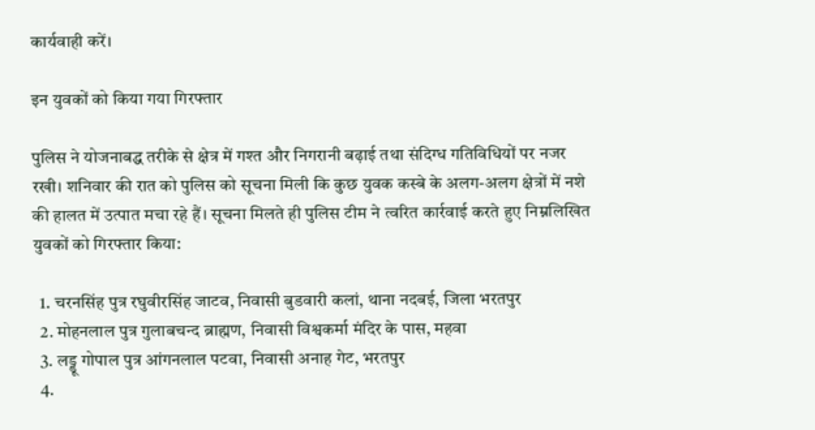कार्यवाही करें।

इन युवकों को किया गया गिरफ्तार

पुलिस ने योजनाबद्ध तरीके से क्षेत्र में गश्त और निगरानी बढ़ाई तथा संदिग्ध गतिविधियों पर नजर रखी। शनिवार की रात को पुलिस को सूचना मिली कि कुछ युवक कस्बे के अलग-अलग क्षेत्रों में नशे की हालत में उत्पात मचा रहे हैं। सूचना मिलते ही पुलिस टीम ने त्वरित कार्रवाई करते हुए निम्नलिखित युवकों को गिरफ्तार किया:

  1. चरनसिंह पुत्र रघुवीरसिंह जाटव, निवासी बुडवारी कलां, थाना नदबई, जिला भरतपुर
  2. मोहनलाल पुत्र गुलाबचन्द ब्राह्मण, निवासी विश्वकर्मा मंदिर के पास, महवा
  3. लड्डू गोपाल पुत्र आंगनलाल पटवा, निवासी अनाह गेट, भरतपुर
  4.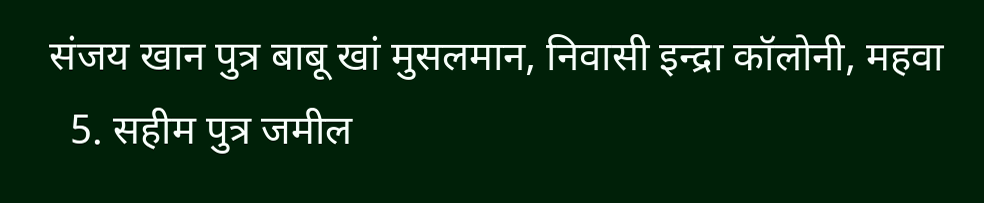संजय खान पुत्र बाबू खां मुसलमान, निवासी इन्द्रा कॉलोनी, महवा
  5. सहीम पुत्र जमील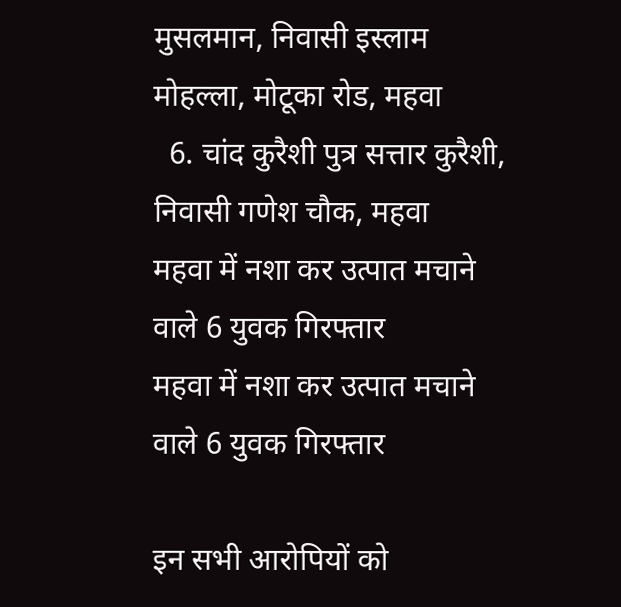मुसलमान, निवासी इस्लाम मोहल्ला, मोटूका रोड, महवा
  6. चांद कुरैशी पुत्र सत्तार कुरैशी, निवासी गणेश चौक, महवा
महवा में नशा कर उत्पात मचाने वाले 6 युवक गिरफ्तार
महवा में नशा कर उत्पात मचाने वाले 6 युवक गिरफ्तार

इन सभी आरोपियों को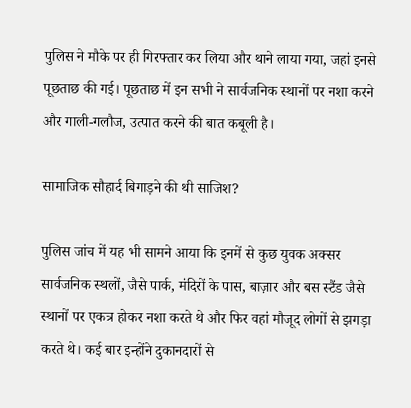पुलिस ने मौके पर ही गिरफ्तार कर लिया और थाने लाया गया, जहां इनसे पूछताछ की गई। पूछताछ में इन सभी ने सार्वजनिक स्थानों पर नशा करने और गाली-गलौज, उत्पात करने की बात कबूली है।

सामाजिक सौहार्द बिगाड़ने की थी साजिश?

पुलिस जांच में यह भी सामने आया कि इनमें से कुछ युवक अक्सर सार्वजनिक स्थलों, जैसे पार्क, मंदिरों के पास, बाज़ार और बस स्टैंड जैसे स्थानों पर एकत्र होकर नशा करते थे और फिर वहां मौजूद लोगों से झगड़ा करते थे। कई बार इन्होंने दुकानदारों से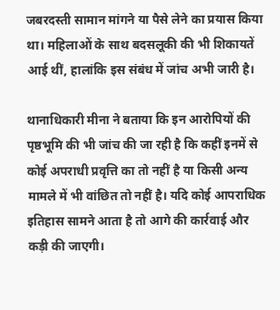जबरदस्ती सामान मांगने या पैसे लेने का प्रयास किया था। महिलाओं के साथ बदसलूकी की भी शिकायतें आई थीं, हालांकि इस संबंध में जांच अभी जारी है।

थानाधिकारी मीना ने बताया कि इन आरोपियों की पृष्ठभूमि की भी जांच की जा रही है कि कहीं इनमें से कोई अपराधी प्रवृत्ति का तो नहीं है या किसी अन्य मामले में भी वांछित तो नहीं है। यदि कोई आपराधिक इतिहास सामने आता है तो आगे की कार्रवाई और कड़ी की जाएगी।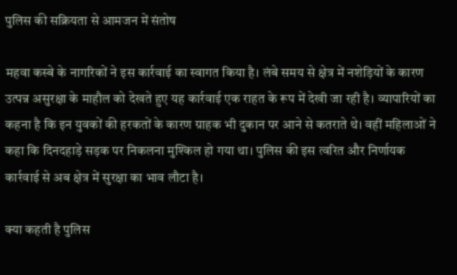पुलिस की सक्रियता से आमजन में संतोष

महवा कस्बे के नागरिकों ने इस कार्रवाई का स्वागत किया है। लंबे समय से क्षेत्र में नशेड़ियों के कारण उत्पन्न असुरक्षा के माहौल को देखते हुए यह कार्रवाई एक राहत के रूप में देखी जा रही है। व्यापारियों का कहना है कि इन युवकों की हरकतों के कारण ग्राहक भी दुकान पर आने से कतराते थे। वहीं महिलाओं ने कहा कि दिनदहाड़े सड़क पर निकलना मुश्किल हो गया था। पुलिस की इस त्वरित और निर्णायक कार्रवाई से अब क्षेत्र में सुरक्षा का भाव लौटा है।

क्या कहती है पुलिस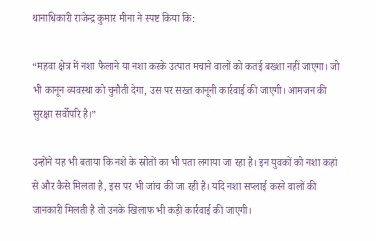थानाधिकारी राजेन्द्र कुमार मीना ने स्पष्ट किया कि:

“महवा क्षेत्र में नशा फैलाने या नशा करके उत्पात मचाने वालों को कतई बख्शा नहीं जाएगा। जो भी कानून व्यवस्था को चुनौती देगा, उस पर सख्त कानूनी कार्रवाई की जाएगी। आमजन की सुरक्षा सर्वोपरि है।”

उन्होंने यह भी बताया कि नशे के स्रोतों का भी पता लगाया जा रहा है। इन युवकों को नशा कहां से और कैसे मिलता है, इस पर भी जांच की जा रही है। यदि नशा सप्लाई करने वालों की जानकारी मिलती है तो उनके खिलाफ भी कड़ी कार्रवाई की जाएगी।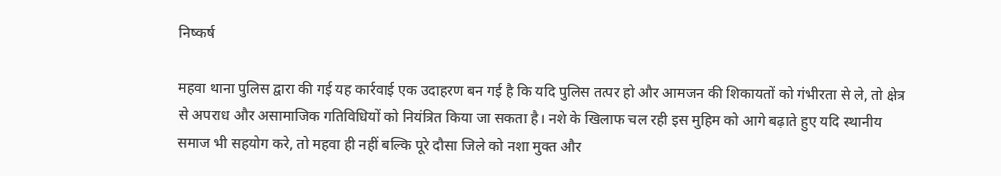निष्कर्ष

महवा थाना पुलिस द्वारा की गई यह कार्रवाई एक उदाहरण बन गई है कि यदि पुलिस तत्पर हो और आमजन की शिकायतों को गंभीरता से ले, तो क्षेत्र से अपराध और असामाजिक गतिविधियों को नियंत्रित किया जा सकता है। नशे के खिलाफ चल रही इस मुहिम को आगे बढ़ाते हुए यदि स्थानीय समाज भी सहयोग करे, तो महवा ही नहीं बल्कि पूरे दौसा जिले को नशा मुक्त और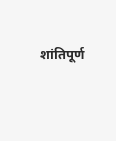शांतिपूर्ण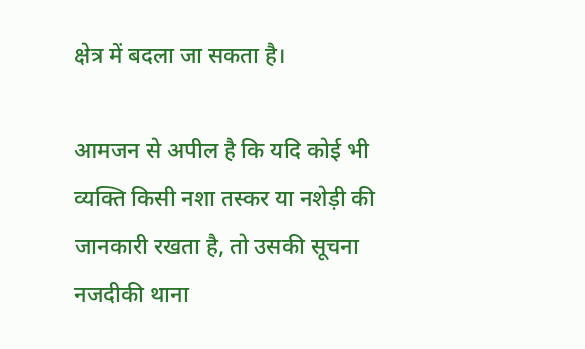क्षेत्र में बदला जा सकता है।

आमजन से अपील है कि यदि कोई भी व्यक्ति किसी नशा तस्कर या नशेड़ी की जानकारी रखता है, तो उसकी सूचना नजदीकी थाना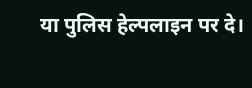या पुलिस हेल्पलाइन पर दे।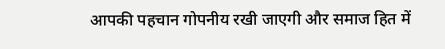आपकी पहचान गोपनीय रखी जाएगी और समाज हित में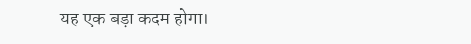यह एक बड़ा कदम होगा।